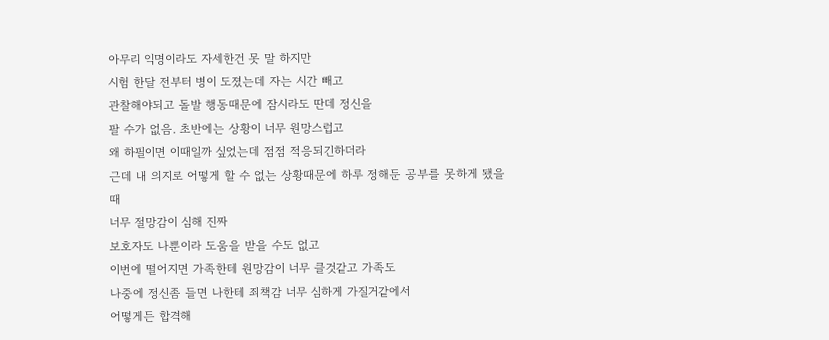아무리 익명이라도 자세한건 못 말 하지만
시험 한달 전부터 병이 도졌는데 자는 시간 빼고
관찰해야되고 돌발 행동때문에 잠시라도 딴데 정신을
팔 수가 없음. 초반에는 상황이 너무 원망스럽고
왜 하필이면 이때일까 싶었는데 점점 적응되긴하더라
근데 내 의지로 어떻게 할 수 없는 상황때문에 하루 정해둔 공부를 못하게 됐을때
너무 절망감이 심해 진짜
보호자도 나뿐이라 도움을 받을 수도 없고
이번에 떨어지면 가족한테 원망감이 너무 클것같고 가족도
나중에 정신좀 들면 나한테 죄책감 너무 심하게 가질거같에서
어떻게든 합격해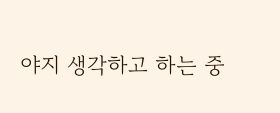야지 생각하고 하는 중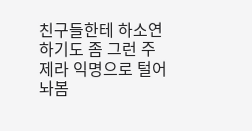친구들한테 하소연하기도 좀 그런 주제라 익명으로 털어놔봄